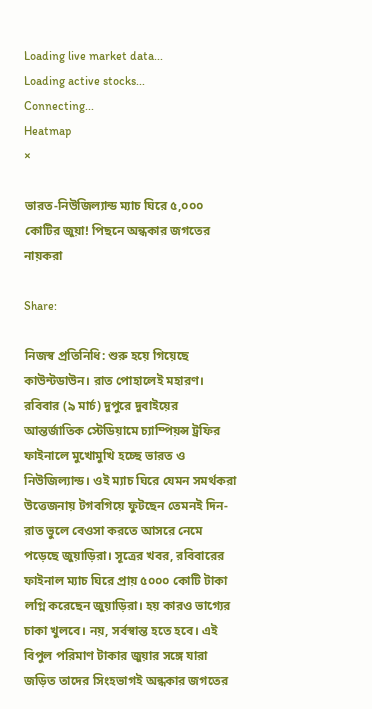Loading live market data...
Loading active stocks...
Connecting...
Heatmap
×

ভারত-নিউজিল্যান্ড ম্যাচ ঘিরে ৫,০০০ কোটির জুয়া! পিছনে অন্ধকার জগতের নায়করা

Share:

নিজস্ব প্রতিনিধি: শুরু হয়ে গিয়েছে কাউন্টডাউন। রাত পোহালেই মহারণ। রবিবার (৯ মার্চ) দুপুরে দুবাইয়ের আন্তর্জাতিক স্টেডিয়ামে চ্যাম্পিয়ন্স ট্রফির ফাইনালে মুখোমুখি হচ্ছে ভারত ও নিউজিল্যান্ড। ওই ম্যাচ ঘিরে যেমন সমর্থকরা উত্তেজনায় টগবগিয়ে ফুটছেন তেমনই দিন-রাত ভুলে বেওসা করতে আসরে নেমে পড়েছে জুয়াড়িরা। সূত্রের খবর, রবিবারের ফাইনাল ম্যাচ ঘিরে প্রায় ৫০০০ কোটি টাকা লগ্নি করেছেন জুয়াড়িরা। হয় কারও ভাগ্যের চাকা খুলবে। নয়, সর্বস্বান্ত হতে হবে। এই বিপুল পরিমাণ টাকার জুয়ার সঙ্গে যারা জড়িত তাদের সিংহভাগই অন্ধকার জগতের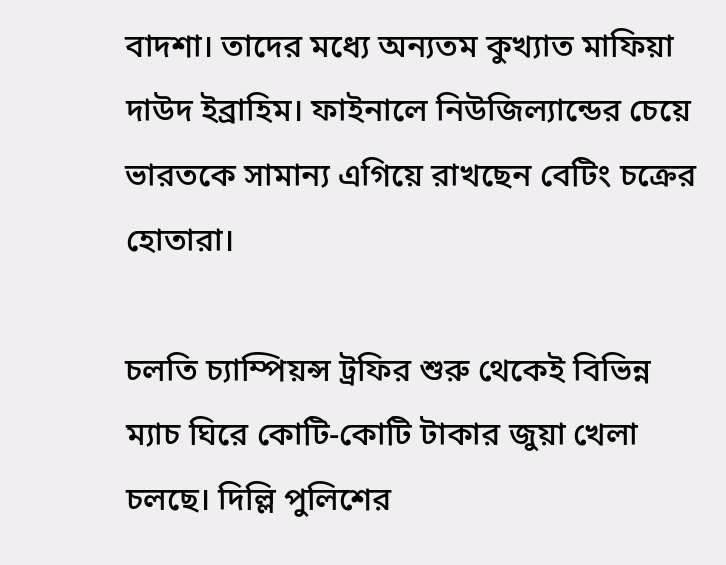বাদশা। তাদের মধ্যে অন্যতম কুখ্যাত মাফিয়া দাউদ ইব্রাহিম। ফাইনালে নিউজিল্যান্ডের চেয়ে ভারতকে সামান্য এগিয়ে রাখছেন বেটিং চক্রের হোতারা।

চলতি চ্যাম্পিয়ন্স ট্রফির শুরু থেকেই বিভিন্ন ম্যাচ ঘিরে কোটি-কোটি টাকার জুয়া খেলা চলছে। দিল্লি পুলিশের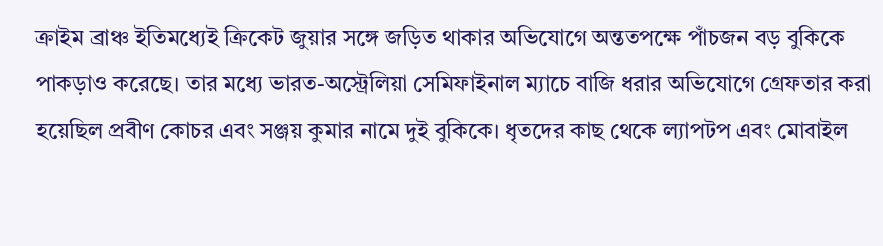ক্রাইম ব্রাঞ্চ ইতিমধ্যেই ক্রিকেট জুয়ার সঙ্গে জড়িত থাকার অভিযোগে অন্ততপক্ষে পাঁচজন বড় বুকিকে পাকড়াও করেছে। তার মধ্যে ভারত-অস্ট্রেলিয়া সেমিফাইনাল ম্যাচে বাজি ধরার অভিযোগে গ্রেফতার করা হয়েছিল প্রবীণ কোচর এবং সঞ্জয় কুমার নামে দুই বুকিকে। ধৃতদের কাছ থেকে ল্যাপটপ এবং মোবাইল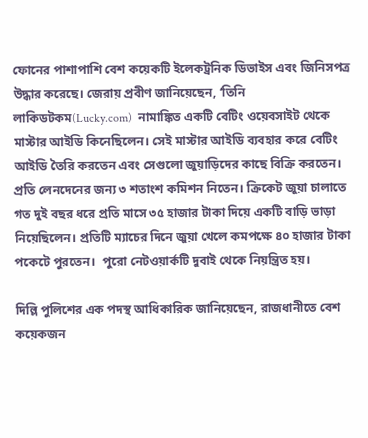ফোনের পাশাপাশি বেশ কয়েকটি ইলেকট্রনিক ডিভাইস এবং জিনিসপত্র উদ্ধার করেছে। জেরায় প্রবীণ জানিয়েছেন, ‘তিনি লাকিডটকম(Lucky.com)  নামাঙ্কিত একটি বেটিং ওয়েবসাইট থেকে মাস্টার আইডি কিনেছিলেন। সেই মাস্টার আইডি ব্যবহার করে বেটিং আইডি তৈরি করতেন এবং সেগুলো জুয়াড়িদের কাছে বিক্রি করতেন। প্রতি লেনদেনের জন্য ৩ শতাংশ কমিশন নিতেন। ক্রিকেট জুয়া চালাতে গত দুই বছর ধরে প্রতি মাসে ৩৫ হাজার টাকা দিয়ে একটি বাড়ি ভাড়া নিয়েছিলেন। প্রতিটি ম্যাচের দিনে জুয়া খেলে কমপক্ষে ৪০ হাজার টাকা পকেটে পুরতেন।  পুরো নেটওয়ার্কটি দুবাই থেকে নিয়ন্ত্রিত হয়।

দিল্লি পুলিশের এক পদস্থ আধিকারিক জানিয়েছেন, রাজধানীতে বেশ কয়েকজন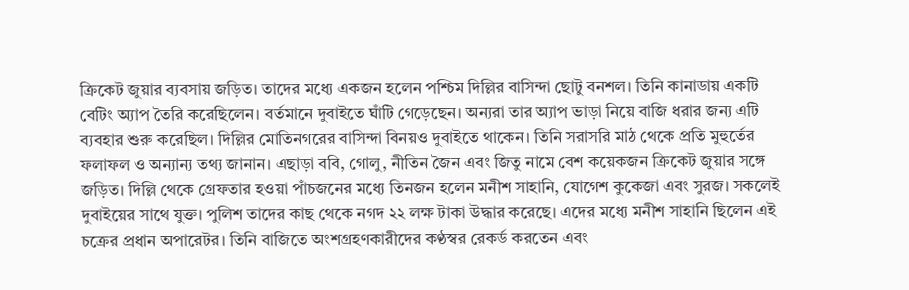ক্রিকেট জুয়ার ব্যবসায় জড়িত। তাদের মধ্যে একজন হলেন পশ্চিম দিল্লির বাসিন্দা ছোটু বনশল। তিনি কানাডায় একটি বেটিং অ্যাপ তৈরি করেছিলেন। বর্তমানে দুবাইতে ঘাঁটি গেড়েছেন। অন্যরা তার অ্যাপ ভাড়া নিয়ে বাজি ধরার জন্য এটি ব্যবহার শুরু করেছিল। দিল্লির মোতিনগরের বাসিন্দা বিনয়ও দুবাইতে থাকেন। তিনি সরাসরি মাঠ থেকে প্রতি মুহুর্তের ফলাফল ও অন্যান্য তথ্য জানান। এছাড়া ববি, গোলু, নীতিন জৈন এবং জিতু নামে বেশ কয়েকজন ক্রিকেট জুয়ার সঙ্গে জড়িত। দিল্লি থেকে গ্রেফতার হওয়া পাঁচজনের মধ্যে তিনজন হলেন মনীশ সাহানি, যোগেশ কুকেজা এবং সুরজ। সকলেই দুবাইয়ের সাথে যুক্ত। পুলিশ তাদের কাছ থেকে নগদ ২২ লক্ষ টাকা উদ্ধার করেছে। এদের মধ্যে মনীশ সাহানি ছিলেন এই চক্রের প্রধান অপারেটর। তিনি বাজিতে অংশগ্রহণকারীদের কণ্ঠস্বর রেকর্ড করতেন এবং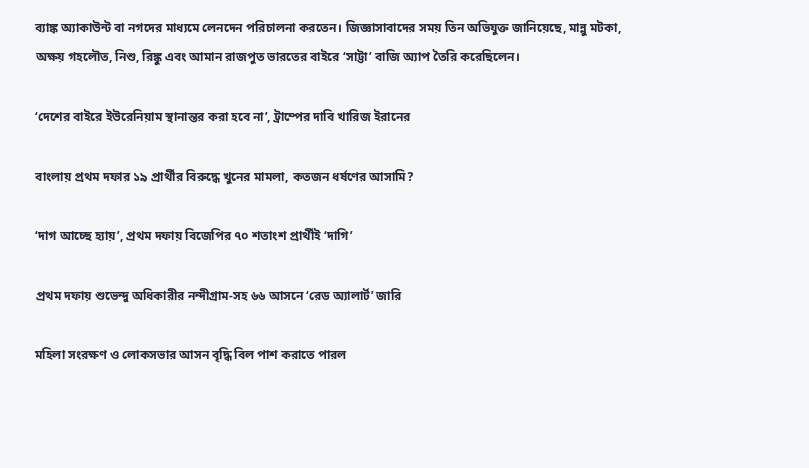ব্যাঙ্ক অ্যাকাউন্ট বা নগদের মাধ্যমে লেনদেন পরিচালনা করতেন। জিজ্ঞাসাবাদের সময় তিন অভিযুক্ত জানিয়েছে, মান্নু মটকা, অক্ষয় গহলৌত, নিশু, রিঙ্কু এবং আমান রাজপুত ভারতের বাইরে ‘সাট্টা’ বাজি অ্যাপ তৈরি করেছিলেন।

‘দেশের বাইরে ইউরেনিয়াম স্থানান্তর করা হবে না’, ট্রাম্পের দাবি খারিজ ইরানের

বাংলায় প্রথম দফার ১৯ প্রার্থীর বিরুদ্ধে খুনের মামলা, কতজন ধর্ষণের আসামি?

‘দাগ আচ্ছে হ্যায়’, প্রথম দফায় বিজেপির ৭০ শতাংশ প্রার্থীই ‘দাগি’

প্রথম দফায় শুভেন্দু অধিকারীর নন্দীগ্রাম-সহ ৬৬ আসনে ‘রেড অ্যালার্ট’ জারি

মহিলা সংরক্ষণ ও লোকসভার আসন বৃদ্ধি বিল পাশ করাতে পারল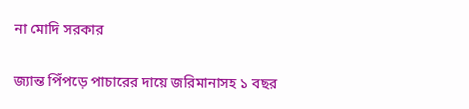না মোদি সরকার

জ্যান্ত পিঁপড়ে পাচারের দায়ে জরিমানাসহ ১ বছর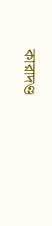কারাদণ্ড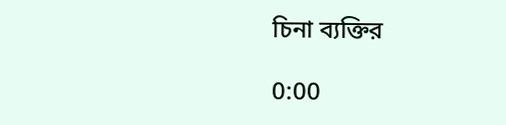চিনা ব্যক্তির

0:00